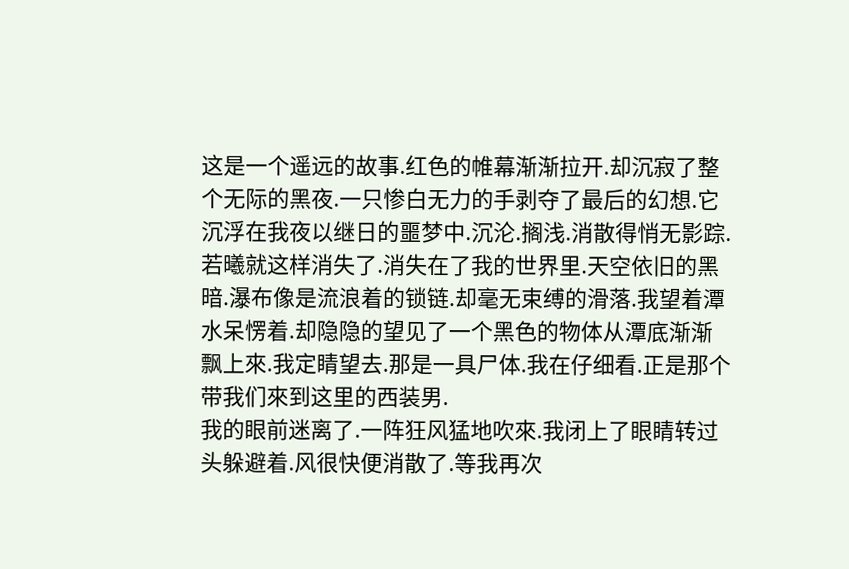这是一个遥远的故事.红色的帷幕渐渐拉开.却沉寂了整个无际的黑夜.一只惨白无力的手剥夺了最后的幻想.它沉浮在我夜以继日的噩梦中.沉沦.搁浅.消散得悄无影踪.
若曦就这样消失了.消失在了我的世界里.天空依旧的黑暗.瀑布像是流浪着的锁链.却毫无束缚的滑落.我望着潭水呆愣着.却隐隐的望见了一个黑色的物体从潭底渐渐飘上來.我定睛望去.那是一具尸体.我在仔细看.正是那个带我们來到这里的西装男.
我的眼前迷离了.一阵狂风猛地吹來.我闭上了眼睛转过头躲避着.风很快便消散了.等我再次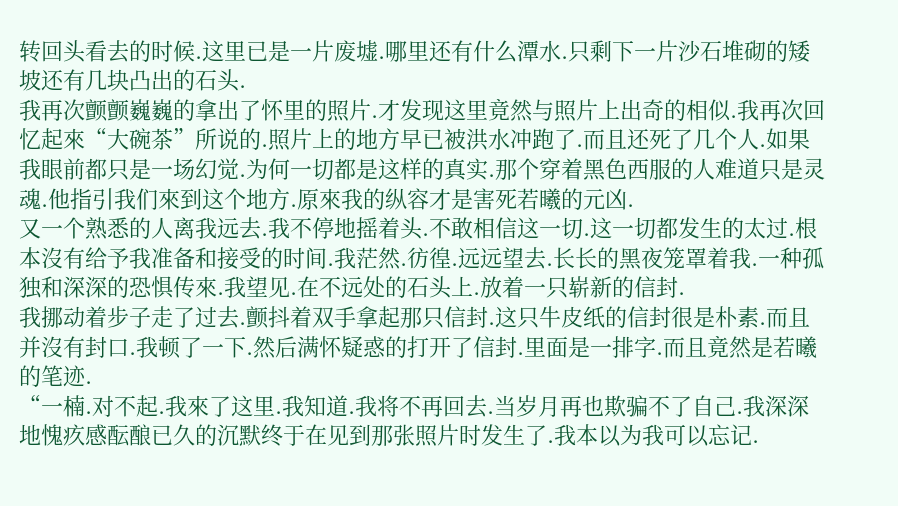转回头看去的时候.这里已是一片废墟.哪里还有什么潭水.只剩下一片沙石堆砌的矮坡还有几块凸出的石头.
我再次颤颤巍巍的拿出了怀里的照片.才发现这里竟然与照片上出奇的相似.我再次回忆起來“大碗茶”所说的.照片上的地方早已被洪水冲跑了.而且还死了几个人.如果我眼前都只是一场幻觉.为何一切都是这样的真实.那个穿着黑色西服的人难道只是灵魂.他指引我们來到这个地方.原來我的纵容才是害死若曦的元凶.
又一个熟悉的人离我远去.我不停地摇着头.不敢相信这一切.这一切都发生的太过.根本沒有给予我准备和接受的时间.我茫然.彷徨.远远望去.长长的黑夜笼罩着我.一种孤独和深深的恐惧传來.我望见.在不远处的石头上.放着一只崭新的信封.
我挪动着步子走了过去.颤抖着双手拿起那只信封.这只牛皮纸的信封很是朴素.而且并沒有封口.我顿了一下.然后满怀疑惑的打开了信封.里面是一排字.而且竟然是若曦的笔迹.
“一楠.对不起.我來了这里.我知道.我将不再回去.当岁月再也欺骗不了自己.我深深地愧疚感酝酿已久的沉默终于在见到那张照片时发生了.我本以为我可以忘记.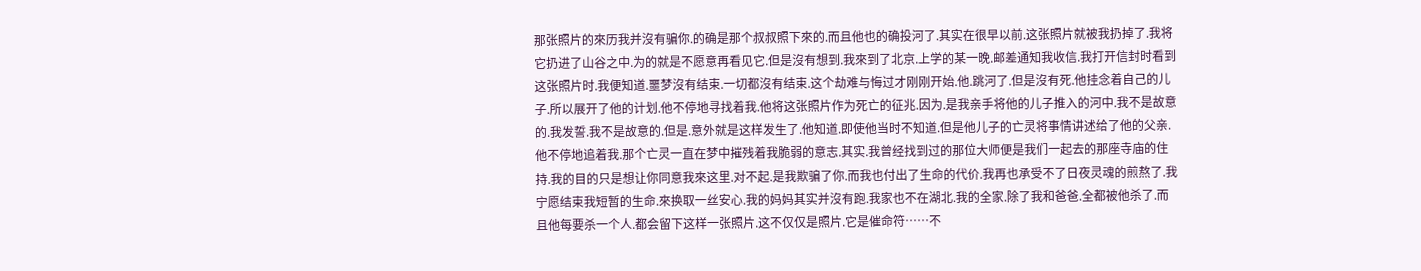那张照片的來历我并沒有骗你.的确是那个叔叔照下來的.而且他也的确投河了.其实在很早以前.这张照片就被我扔掉了.我将它扔进了山谷之中.为的就是不愿意再看见它.但是沒有想到.我來到了北京.上学的某一晚.邮差通知我收信.我打开信封时看到这张照片时.我便知道.噩梦沒有结束.一切都沒有结束.这个劫难与悔过才刚刚开始.他.跳河了.但是沒有死.他挂念着自己的儿子.所以展开了他的计划.他不停地寻找着我.他将这张照片作为死亡的征兆.因为.是我亲手将他的儿子推入的河中.我不是故意的.我发誓.我不是故意的.但是.意外就是这样发生了.他知道.即使他当时不知道.但是他儿子的亡灵将事情讲述给了他的父亲.他不停地追着我.那个亡灵一直在梦中摧残着我脆弱的意志.其实.我曾经找到过的那位大师便是我们一起去的那座寺庙的住持.我的目的只是想让你同意我來这里.对不起.是我欺骗了你.而我也付出了生命的代价.我再也承受不了日夜灵魂的煎熬了.我宁愿结束我短暂的生命.來换取一丝安心.我的妈妈其实并沒有跑.我家也不在湖北.我的全家.除了我和爸爸.全都被他杀了.而且他每要杀一个人.都会留下这样一张照片.这不仅仅是照片.它是催命符……不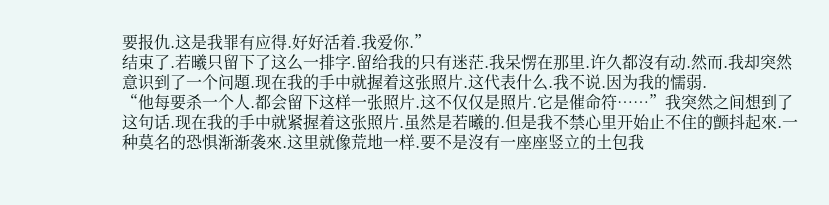要报仇.这是我罪有应得.好好活着.我爱你.”
结束了.若曦只留下了这么一排字.留给我的只有迷茫.我呆愣在那里.许久都沒有动.然而.我却突然意识到了一个问題.现在我的手中就握着这张照片.这代表什么.我不说.因为我的懦弱.
“他每要杀一个人.都会留下这样一张照片.这不仅仅是照片.它是催命符……”我突然之间想到了这句话.现在我的手中就紧握着这张照片.虽然是若曦的.但是我不禁心里开始止不住的颤抖起來.一种莫名的恐惧渐渐袭來.这里就像荒地一样.要不是沒有一座座竖立的土包我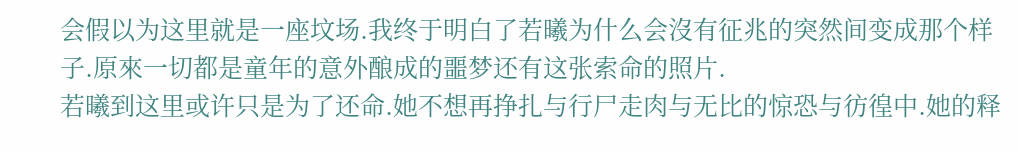会假以为这里就是一座坟场.我终于明白了若曦为什么会沒有征兆的突然间变成那个样子.原來一切都是童年的意外酿成的噩梦还有这张索命的照片.
若曦到这里或许只是为了还命.她不想再挣扎与行尸走肉与无比的惊恐与彷徨中.她的释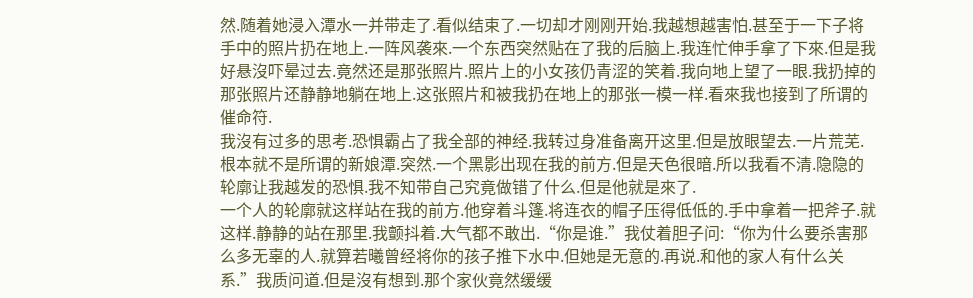然.随着她浸入潭水一并带走了.看似结束了.一切却才刚刚开始.我越想越害怕.甚至于一下子将手中的照片扔在地上.一阵风袭來.一个东西突然贴在了我的后脑上.我连忙伸手拿了下來.但是我好悬沒吓晕过去.竟然还是那张照片.照片上的小女孩仍青涩的笑着.我向地上望了一眼.我扔掉的那张照片还静静地躺在地上.这张照片和被我扔在地上的那张一模一样.看來我也接到了所谓的催命符.
我沒有过多的思考.恐惧霸占了我全部的神经.我转过身准备离开这里.但是放眼望去.一片荒芜.根本就不是所谓的新娘潭.突然.一个黑影出现在我的前方.但是天色很暗.所以我看不清.隐隐的轮廓让我越发的恐惧.我不知带自己究竟做错了什么.但是他就是來了.
一个人的轮廓就这样站在我的前方.他穿着斗篷.将连衣的帽子压得低低的.手中拿着一把斧子.就这样.静静的站在那里.我颤抖着.大气都不敢出.“你是谁.”我仗着胆子问:“你为什么要杀害那么多无辜的人.就算若曦曾经将你的孩子推下水中.但她是无意的.再说.和他的家人有什么关系.”我质问道.但是沒有想到.那个家伙竟然缓缓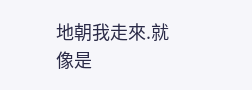地朝我走來.就像是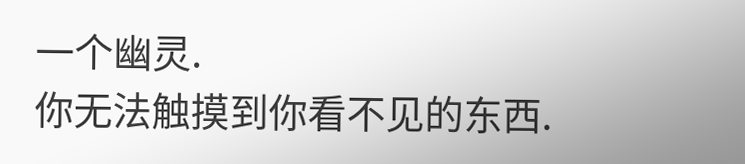一个幽灵.
你无法触摸到你看不见的东西.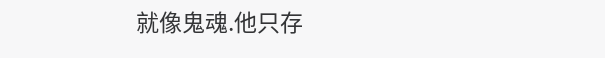就像鬼魂.他只存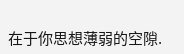在于你思想薄弱的空隙.